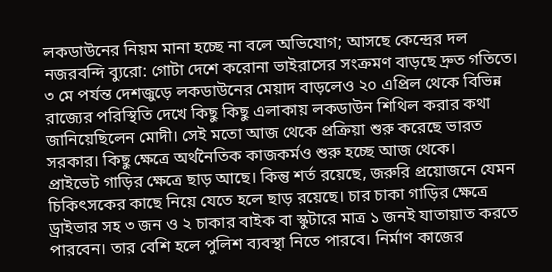লকডাউনের নিয়ম মানা হচ্ছে না বলে অভিযোগ; আসছে কেন্দ্রের দল
নজরবন্দি ব্যুরো: গোটা দেশে করোনা ভাইরাসের সংক্রমণ বাড়ছে দ্রুত গতিতে। ৩ মে পর্যন্ত দেশজুড়ে লকডাউনের মেয়াদ বাড়লেও ২০ এপ্রিল থেকে বিভিন্ন রাজ্যের পরিস্থিতি দেখে কিছু কিছু এলাকায় লকডাউন শিথিল করার কথা জানিয়েছিলেন মোদী। সেই মতো আজ থেকে প্রক্রিয়া শুরু করেছে ভারত সরকার। কিছু ক্ষেত্রে অর্থনৈতিক কাজকর্মও শুরু হচ্ছে আজ থেকে।
প্রাইভেট গাড়ির ক্ষেত্রে ছাড় আছে। কিন্তু শর্ত রয়েছে, জরুরি প্রয়োজনে যেমন চিকিৎসকের কাছে নিয়ে যেতে হলে ছাড় রয়েছে। চার চাকা গাড়ির ক্ষেত্রে ড্রাইভার সহ ৩ জন ও ২ চাকার বাইক বা স্কুটারে মাত্র ১ জনই যাতায়াত করতে পারবেন। তার বেশি হলে পুলিশ ব্যবস্থা নিতে পারবে। নির্মাণ কাজের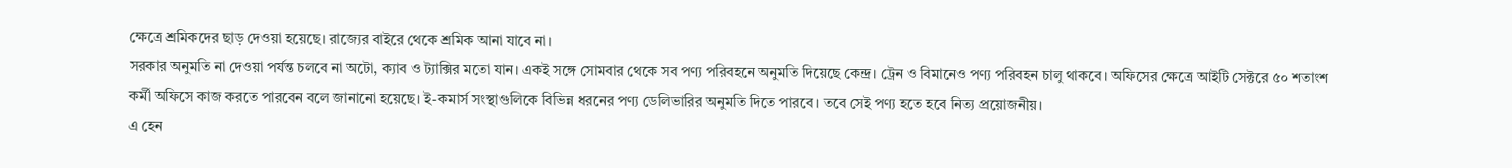ক্ষেত্রে শ্রমিকদের ছাড় দেওয়া হয়েছে। রাজ্যের বাইরে থেকে শ্রমিক আনা যাবে না।
সরকার অনুমতি না দেওয়া পর্যন্ত চলবে না অটো, ক্যাব ও ট্যাক্সির মতো যান। একই সঙ্গে সোমবার থেকে সব পণ্য পরিবহনে অনুমতি দিয়েছে কেন্দ্র। ট্রেন ও বিমানেও পণ্য পরিবহন চালু থাকবে। অফিসের ক্ষেত্রে আইটি সেক্টরে ৫০ শতাংশ কর্মী অফিসে কাজ করতে পারবেন বলে জানানো হয়েছে। ই-কমার্স সংস্থাগুলিকে বিভিন্ন ধরনের পণ্য ডেলিভারির অনুমতি দিতে পারবে। তবে সেই পণ্য হতে হবে নিত্য প্রয়োজনীয়।
এ হেন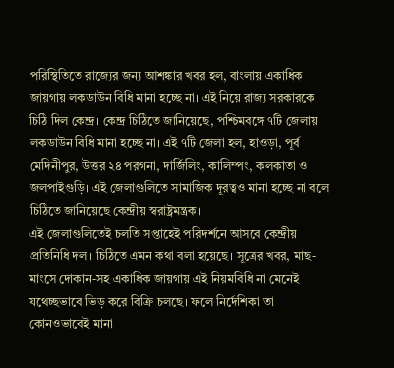পরিস্থিতিতে রাজ্যের জন্য আশঙ্কার খবর হল, বাংলায় একাধিক জায়গায় লকডাউন বিধি মানা হচ্ছে না। এই নিয়ে রাজ্য সরকারকে চিঠি দিল কেন্দ্র। কেন্দ্র চিঠিতে জানিয়েছে, পশ্চিমবঙ্গে ৭টি জেলায় লকডাউন বিধি মানা হচ্ছে না। এই ৭টি জেলা হল, হাওড়া, পূর্ব মেদিনীপুর, উত্তর ২৪ পরগনা, দার্জিলিং, কালিম্পং, কলকাতা ও জলপাইগুড়ি। এই জেলাগুলিতে সামাজিক দূরত্বও মানা হচ্ছে না বলে চিঠিতে জানিয়েছে কেন্দ্রীয় স্বরাষ্ট্রমন্ত্রক।
এই জেলাগুলিতেই চলতি সপ্তাহেই পরিদর্শনে আসবে কেন্দ্রীয় প্রতিনিধি দল। চিঠিতে এমন কথা বলা হয়েছে। সূত্রের খবর, মাছ-মাংসে দোকান-সহ একাধিক জায়গায় এই নিয়মবিধি না মেনেই যথেচ্ছভাবে ভিড় করে বিক্রি চলছে। ফলে নির্দেশিকা তা কোনওভাবেই মানা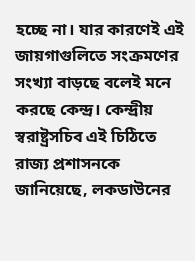হচ্ছে না। যার কারণেই এই জায়গাগুলিতে সংক্রমণের সংখ্যা বাড়ছে বলেই মনে করছে কেন্দ্র। কেন্দ্রীয় স্বরাষ্ট্রসচিব এই চিঠিতে রাজ্য প্রশাসনকে জানিয়েছে, লকডাউনের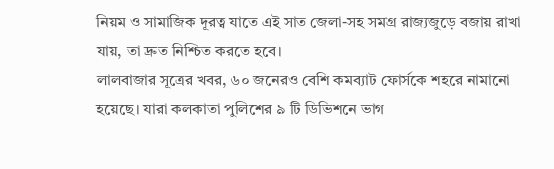নিয়ম ও সামাজিক দূরত্ব যাতে এই সাত জেলা-সহ সমগ্র রাজ্যজুড়ে বজায় রাখা যায়, তা দ্রুত নিশ্চিত করতে হবে।
লালবাজার সূত্রের খবর, ৬০ জনেরও বেশি কমব্যাট ফোর্সকে শহরে নামানো হয়েছে। যারা কলকাতা পুলিশের ৯ টি ডিভিশনে ভাগ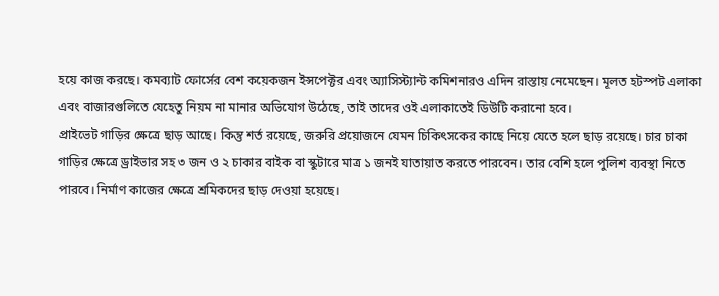হয়ে কাজ করছে। কমব্যাট ফোর্সের বেশ কয়েকজন ইন্সপেক্টর এবং অ্যাসিস্ট্যান্ট কমিশনারও এদিন রাস্তায় নেমেছেন। মূলত হটস্পট এলাকা এবং বাজারগুলিতে যেহেতু নিয়ম না মানার অভিযোগ উঠেছে, তাই তাদের ওই এলাকাতেই ডিউটি করানো হবে।
প্রাইভেট গাড়ির ক্ষেত্রে ছাড় আছে। কিন্তু শর্ত রয়েছে, জরুরি প্রয়োজনে যেমন চিকিৎসকের কাছে নিয়ে যেতে হলে ছাড় রয়েছে। চার চাকা গাড়ির ক্ষেত্রে ড্রাইভার সহ ৩ জন ও ২ চাকার বাইক বা স্কুটারে মাত্র ১ জনই যাতায়াত করতে পারবেন। তার বেশি হলে পুলিশ ব্যবস্থা নিতে পারবে। নির্মাণ কাজের ক্ষেত্রে শ্রমিকদের ছাড় দেওয়া হয়েছে।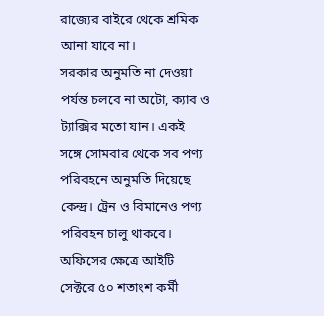রাজ্যের বাইরে থেকে শ্রমিক আনা যাবে না।
সরকার অনুমতি না দেওয়া পর্যন্ত চলবে না অটো, ক্যাব ও ট্যাক্সির মতো যান। একই সঙ্গে সোমবার থেকে সব পণ্য পরিবহনে অনুমতি দিয়েছে কেন্দ্র। ট্রেন ও বিমানেও পণ্য পরিবহন চালু থাকবে। অফিসের ক্ষেত্রে আইটি সেক্টরে ৫০ শতাংশ কর্মী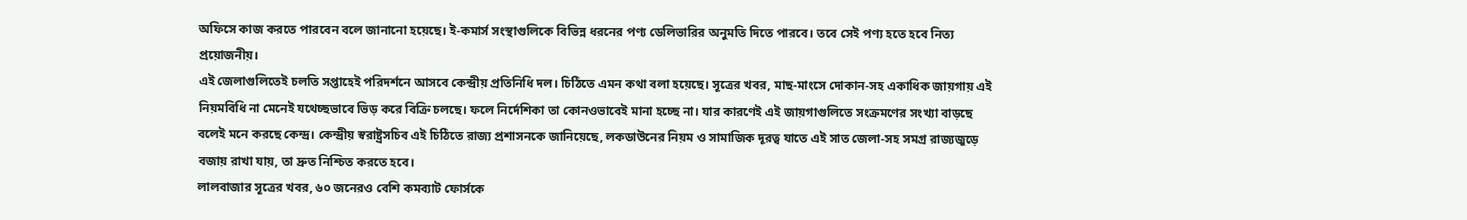অফিসে কাজ করতে পারবেন বলে জানানো হয়েছে। ই-কমার্স সংস্থাগুলিকে বিভিন্ন ধরনের পণ্য ডেলিভারির অনুমতি দিতে পারবে। তবে সেই পণ্য হতে হবে নিত্য প্রয়োজনীয়।
এই জেলাগুলিতেই চলতি সপ্তাহেই পরিদর্শনে আসবে কেন্দ্রীয় প্রতিনিধি দল। চিঠিতে এমন কথা বলা হয়েছে। সূত্রের খবর, মাছ-মাংসে দোকান-সহ একাধিক জায়গায় এই নিয়মবিধি না মেনেই যথেচ্ছভাবে ভিড় করে বিক্রি চলছে। ফলে নির্দেশিকা তা কোনওভাবেই মানা হচ্ছে না। যার কারণেই এই জায়গাগুলিতে সংক্রমণের সংখ্যা বাড়ছে বলেই মনে করছে কেন্দ্র। কেন্দ্রীয় স্বরাষ্ট্রসচিব এই চিঠিতে রাজ্য প্রশাসনকে জানিয়েছে, লকডাউনের নিয়ম ও সামাজিক দূরত্ব যাতে এই সাত জেলা-সহ সমগ্র রাজ্যজুড়ে বজায় রাখা যায়, তা দ্রুত নিশ্চিত করতে হবে।
লালবাজার সূত্রের খবর, ৬০ জনেরও বেশি কমব্যাট ফোর্সকে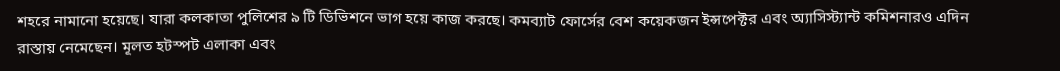শহরে নামানো হয়েছে। যারা কলকাতা পুলিশের ৯ টি ডিভিশনে ভাগ হয়ে কাজ করছে। কমব্যাট ফোর্সের বেশ কয়েকজন ইন্সপেক্টর এবং অ্যাসিস্ট্যান্ট কমিশনারও এদিন রাস্তায় নেমেছেন। মূলত হটস্পট এলাকা এবং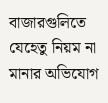বাজারগুলিতে যেহেতু নিয়ম না মানার অভিযোগ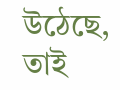উঠেছে, তাই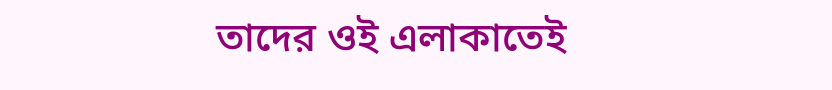তাদের ওই এলাকাতেই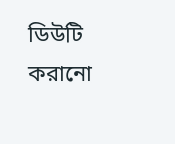ডিউটি করানো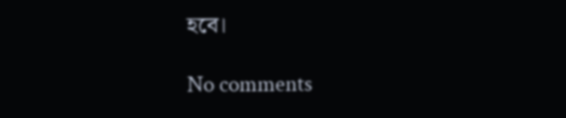হবে।

No comments